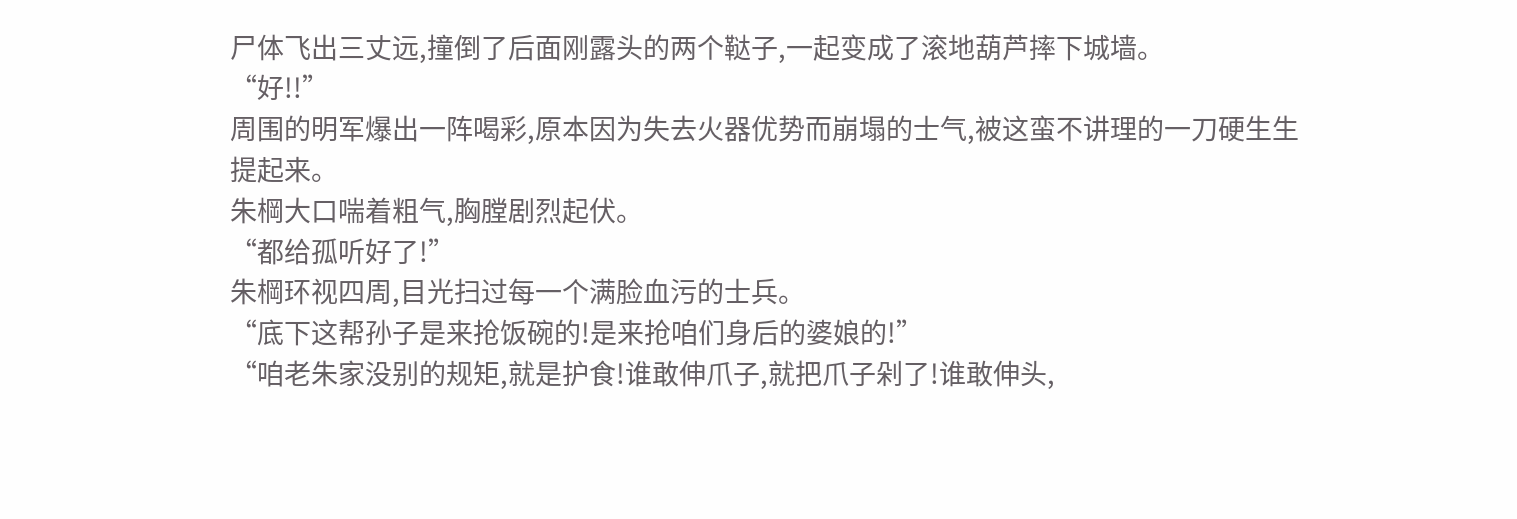尸体飞出三丈远,撞倒了后面刚露头的两个鞑子,一起变成了滚地葫芦摔下城墙。
“好!!”
周围的明军爆出一阵喝彩,原本因为失去火器优势而崩塌的士气,被这蛮不讲理的一刀硬生生提起来。
朱棡大口喘着粗气,胸膛剧烈起伏。
“都给孤听好了!”
朱棡环视四周,目光扫过每一个满脸血污的士兵。
“底下这帮孙子是来抢饭碗的!是来抢咱们身后的婆娘的!”
“咱老朱家没别的规矩,就是护食!谁敢伸爪子,就把爪子剁了!谁敢伸头,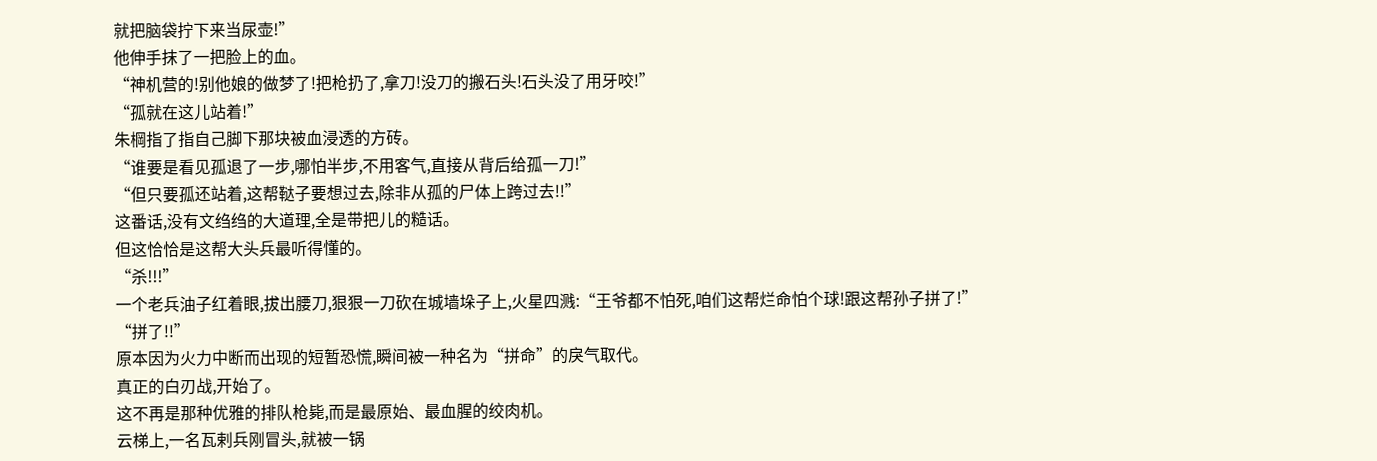就把脑袋拧下来当尿壶!”
他伸手抹了一把脸上的血。
“神机营的!别他娘的做梦了!把枪扔了,拿刀!没刀的搬石头!石头没了用牙咬!”
“孤就在这儿站着!”
朱棡指了指自己脚下那块被血浸透的方砖。
“谁要是看见孤退了一步,哪怕半步,不用客气,直接从背后给孤一刀!”
“但只要孤还站着,这帮鞑子要想过去,除非从孤的尸体上跨过去!!”
这番话,没有文绉绉的大道理,全是带把儿的糙话。
但这恰恰是这帮大头兵最听得懂的。
“杀!!!”
一个老兵油子红着眼,拔出腰刀,狠狠一刀砍在城墙垛子上,火星四溅:“王爷都不怕死,咱们这帮烂命怕个球!跟这帮孙子拼了!”
“拼了!!”
原本因为火力中断而出现的短暂恐慌,瞬间被一种名为“拼命”的戾气取代。
真正的白刃战,开始了。
这不再是那种优雅的排队枪毙,而是最原始、最血腥的绞肉机。
云梯上,一名瓦剌兵刚冒头,就被一锅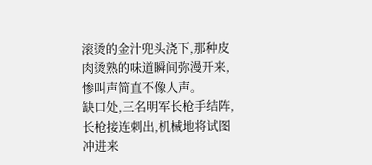滚烫的金汁兜头浇下,那种皮肉烫熟的味道瞬间弥漫开来,惨叫声简直不像人声。
缺口处,三名明军长枪手结阵,长枪接连刺出,机械地将试图冲进来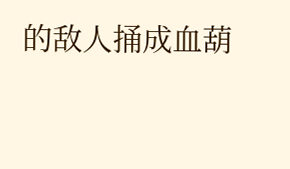的敌人捅成血葫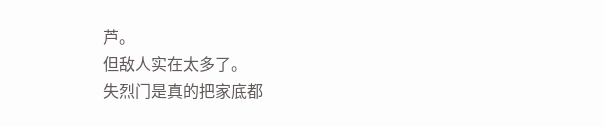芦。
但敌人实在太多了。
失烈门是真的把家底都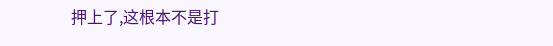押上了,这根本不是打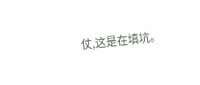仗,这是在填坑。